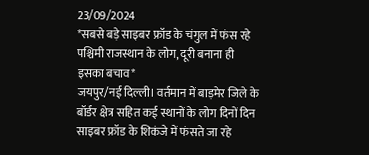23/09/2024
*सबसे बड़े साइबर फ्रॉड के चंगुल में फंस रहे पश्चिमी राजस्थान के लोग, दूरी बनाना ही इसका बचाव*
जयपुर/नई दिल्ली। वर्तमान में बाड़मेर जिले के बॉर्डर क्षेत्र सहित कई स्थानों के लोग दिनों दिन साइबर फ्रॉड के शिकंजे में फंसते जा रहे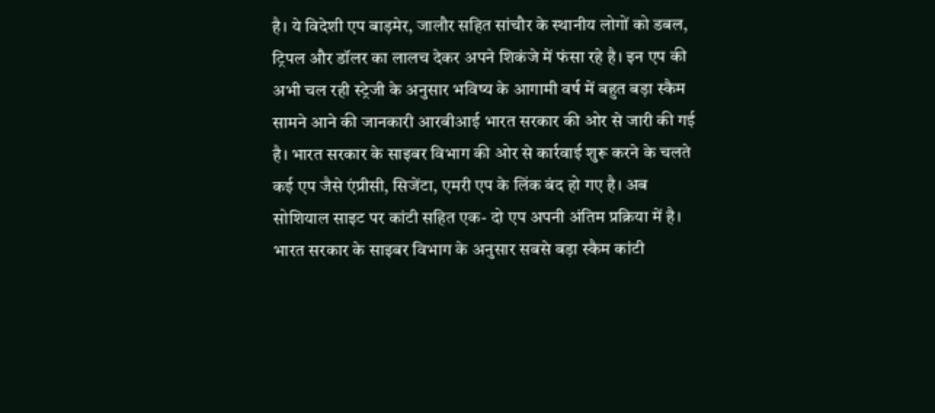है। ये विदेशी एप बाड़मेर, जालौर सहित सांचौर के स्थानीय लोगों को डबल, ट्रिपल और डॉलर का लालच देकर अपने शिकंजे में फंसा रहे है। इन एप की अभी चल रही स्ट्रेजी के अनुसार भविष्य के आगामी वर्ष में बहुत बड़ा स्कैम सामने आने की जानकारी आरबीआई भारत सरकार की ओर से जारी की गई है। भारत सरकार के साइबर विभाग की ओर से कार्रवाई शुरू करने के चलते कई एप जैसे एंप्रीसी, सिजेंटा, एमरी एप के लिंक बंद हो गए है। अब सोशियाल साइट पर कांटी सहित एक- दो एप अपनी अंतिम प्रक्रिया में है। भारत सरकार के साइबर विभाग के अनुसार सबसे बड़ा स्कैम कांटी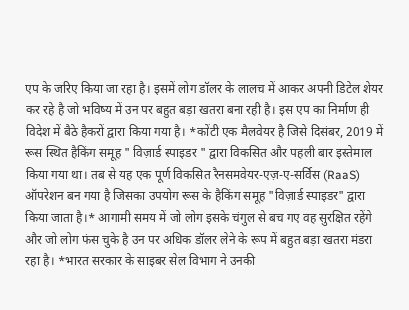एप के जरिए किया जा रहा है। इसमें लोग डॉलर के लालच में आकर अपनी डिटेल शेयर कर रहे है जो भविष्य में उन पर बहुत बड़ा खतरा बना रही है। इस एप का निर्माण ही विदेश में बैठे हैकरों द्वारा किया गया है। *कोंटी एक मैलवेयर है जिसे दिसंबर, 2019 में रूस स्थित हैकिंग समूह " विज़ार्ड स्पाइडर " द्वारा विकसित और पहली बार इस्तेमाल किया गया था। तब से यह एक पूर्ण विकसित रैनसमवेयर-एज़-ए-सर्विस (RaaS) ऑपरेशन बन गया है जिसका उपयोग रूस के हैकिंग समूह "विज़ार्ड स्पाइडर" द्वारा किया जाता है।* आगामी समय में जो लोग इसके चंगुल से बच गए वह सुरक्षित रहेंगे और जो लोग फंस चुके है उन पर अधिक डॉलर लेने के रूप में बहुत बड़ा खतरा मंडरा रहा है। *भारत सरकार के साइबर सेल विभाग ने उनकी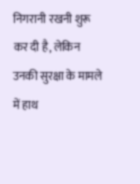निगरानी रखनी शुरू कर दी है, लेकिन उनकी सुरक्षा के मामले में हाथ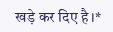खड़े कर दिए है।*